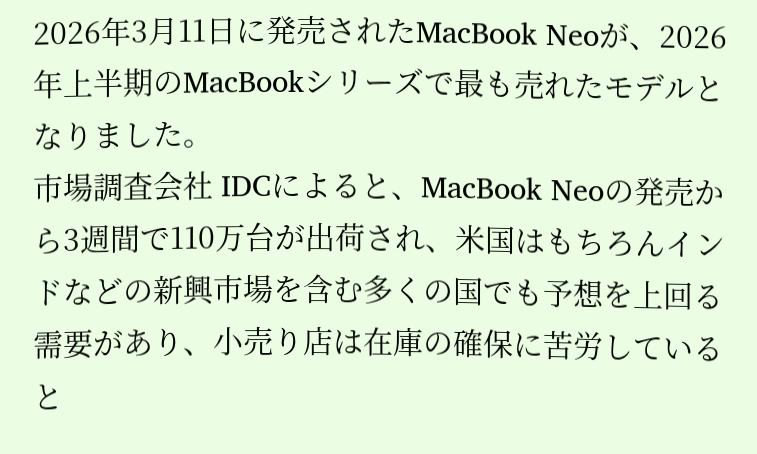2026年3月11日に発売されたMacBook Neoが、2026年上半期のMacBookシリーズで最も売れたモデルとなりました。
市場調査会社 IDCによると、MacBook Neoの発売から3週間で110万台が出荷され、米国はもちろんインドなどの新興市場を含む多くの国でも予想を上回る需要があり、小売り店は在庫の確保に苦労していると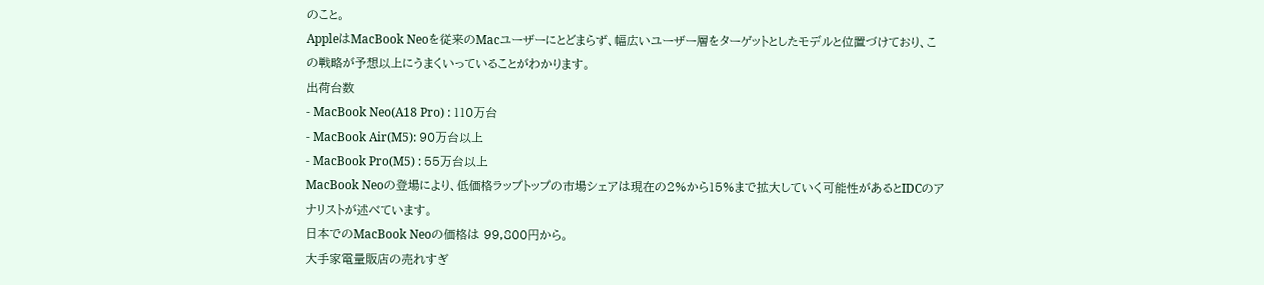のこと。
AppleはMacBook Neoを従来のMacユーザーにとどまらず、幅広いユーザー層をターゲットとしたモデルと位置づけており、この戦略が予想以上にうまくいっていることがわかります。
出荷台数
- MacBook Neo(A18 Pro) : 110万台
- MacBook Air(M5): 90万台以上
- MacBook Pro(M5) : 55万台以上
MacBook Neoの登場により、低価格ラップトップの市場シェアは現在の2%から15%まで拡大していく可能性があるとIDCのアナリストが述べています。
日本でのMacBook Neoの価格は 99,800円から。
大手家電量販店の売れすぎ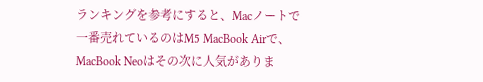ランキングを参考にすると、Macノートで一番売れているのはM5 MacBook Airで、MacBook Neoはその次に人気がありま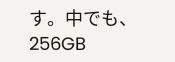す。中でも、256GB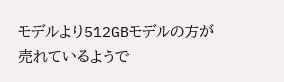モデルより512GBモデルの方が売れているようで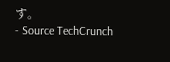す。
- Source TechCrunch